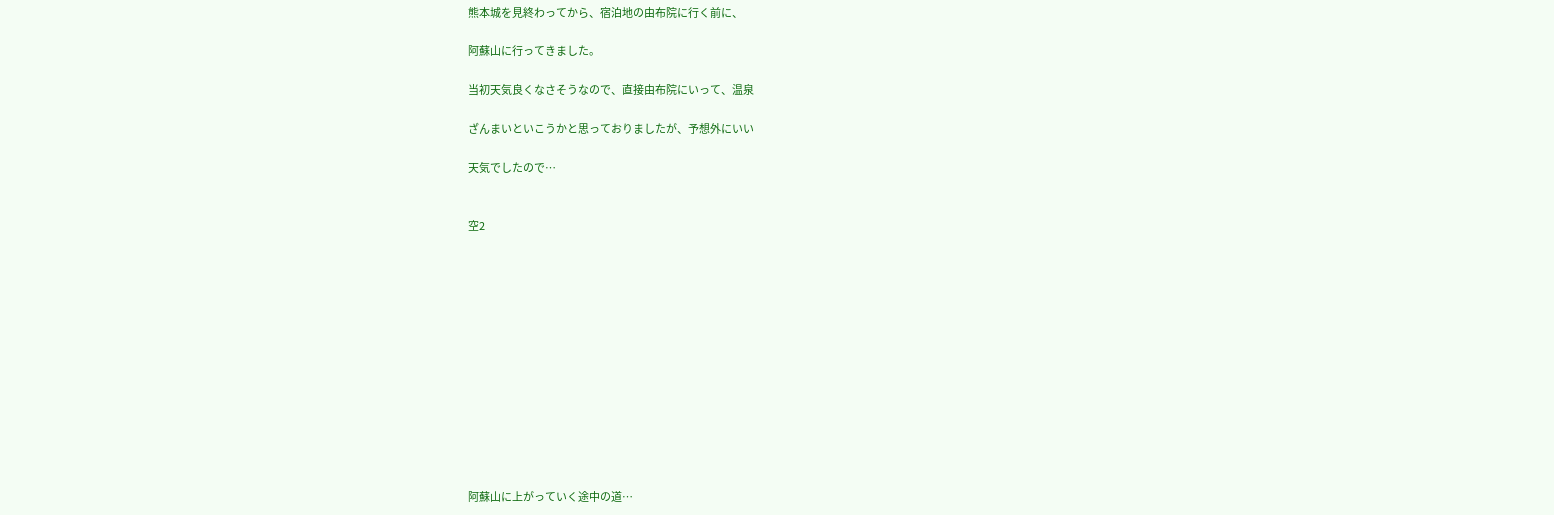熊本城を見終わってから、宿泊地の由布院に行く前に、

阿蘇山に行ってきました。

当初天気良くなさそうなので、直接由布院にいって、温泉

ざんまいといこうかと思っておりましたが、予想外にいい

天気でしたので…


空2













阿蘇山に上がっていく途中の道…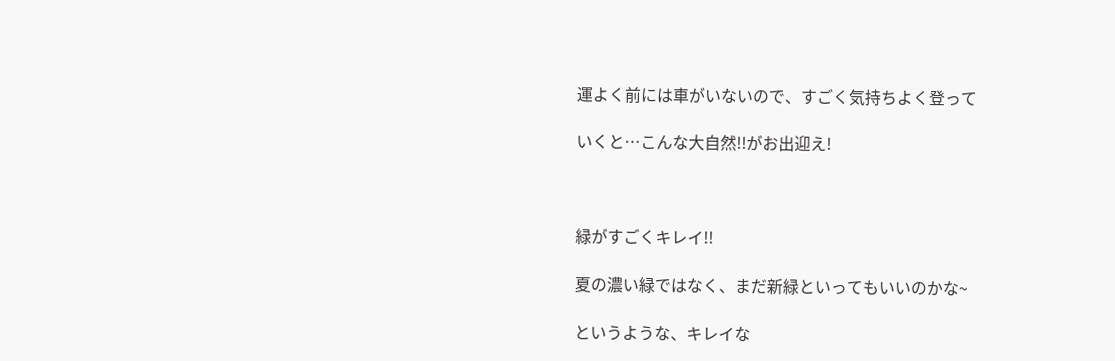運よく前には車がいないので、すごく気持ちよく登って

いくと…こんな大自然!!がお出迎え!



緑がすごくキレイ!!

夏の濃い緑ではなく、まだ新緑といってもいいのかな~

というような、キレイな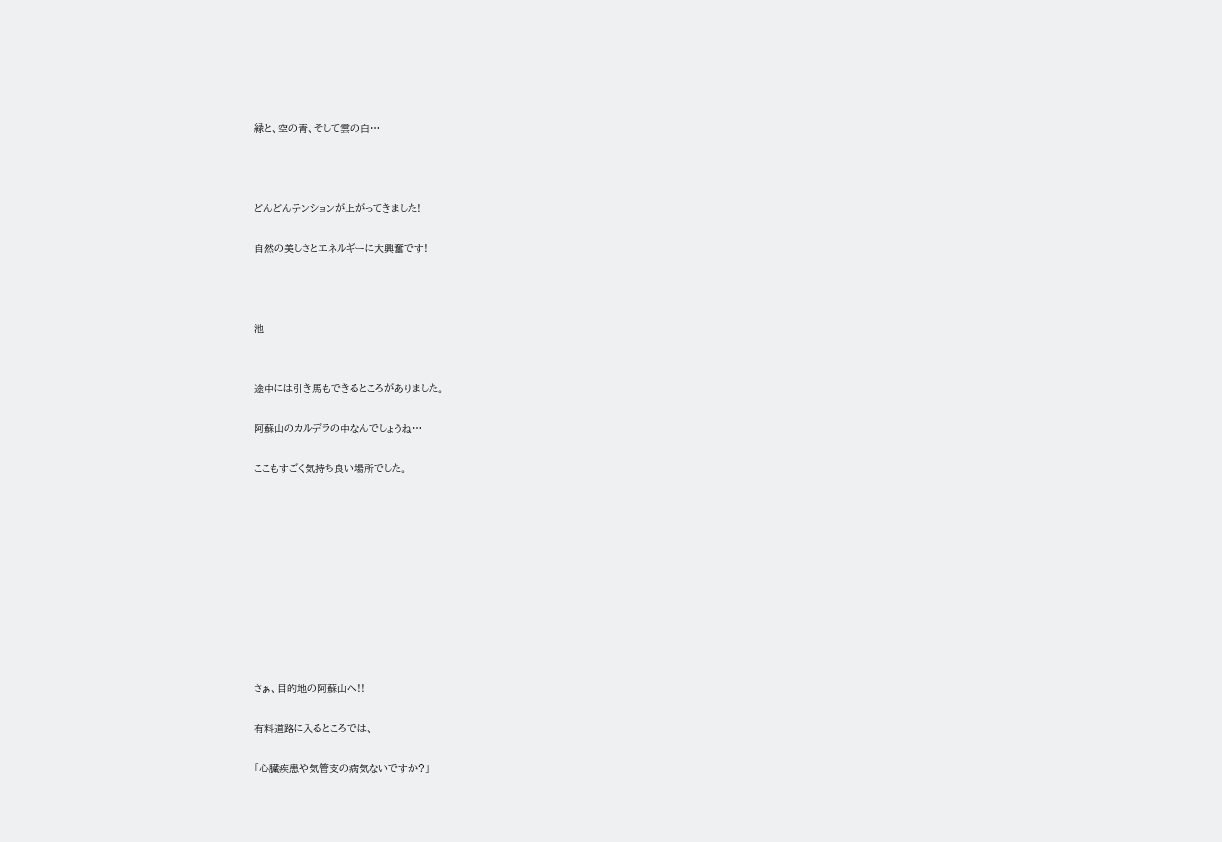緑と、空の青、そして雲の白…



どんどんテンションが上がってきました!

自然の美しさとエネルギーに大興奮です!



池


途中には引き馬もできるところがありました。

阿蘇山のカルデラの中なんでしょうね…

ここもすごく気持ち良い場所でした。










さぁ、目的地の阿蘇山へ!!

有料道路に入るところでは、

「心臓疾患や気管支の病気ないですか?」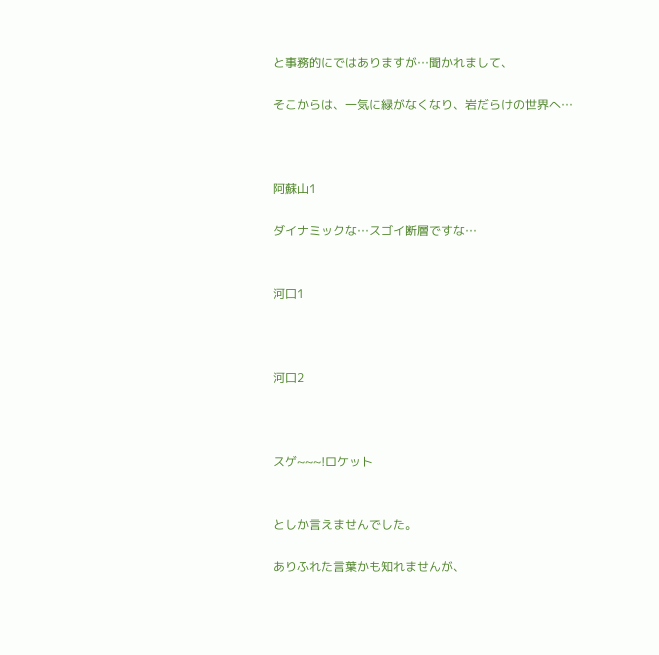と事務的にではありますが…聞かれまして、

そこからは、一気に緑がなくなり、岩だらけの世界へ…



阿蘇山1

ダイナミックな…スゴイ断層ですな…


河口1



河口2



スゲ~~~!ロケット


としか言えませんでした。

ありふれた言葉かも知れませんが、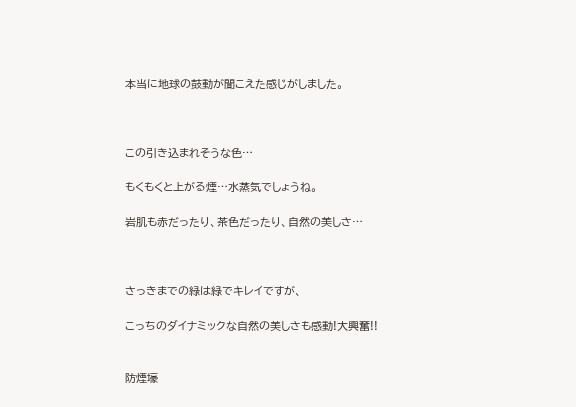本当に地球の鼓動が聞こえた感じがしました。



この引き込まれそうな色…

もくもくと上がる煙…水蒸気でしょうね。

岩肌も赤だったり、茶色だったり、自然の美しさ…



さっきまでの緑は緑でキレイですが、

こっちのダイナミックな自然の美しさも感動!大興奮!!


防煙壕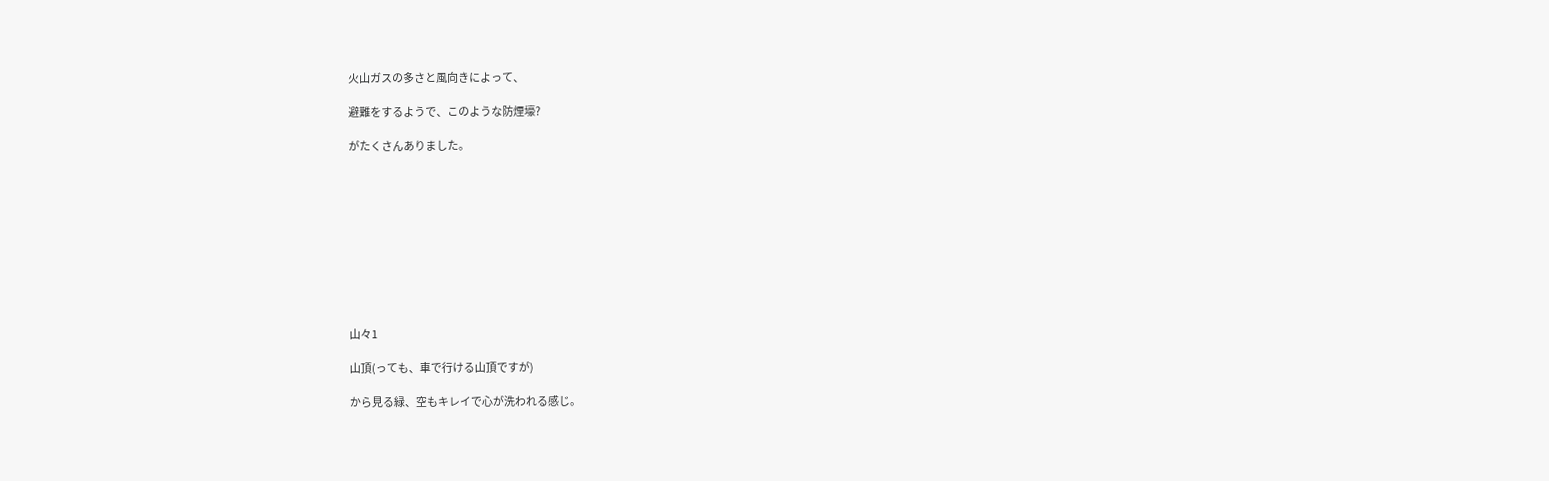火山ガスの多さと風向きによって、

避難をするようで、このような防煙壕?

がたくさんありました。










山々1

山頂(っても、車で行ける山頂ですが)

から見る緑、空もキレイで心が洗われる感じ。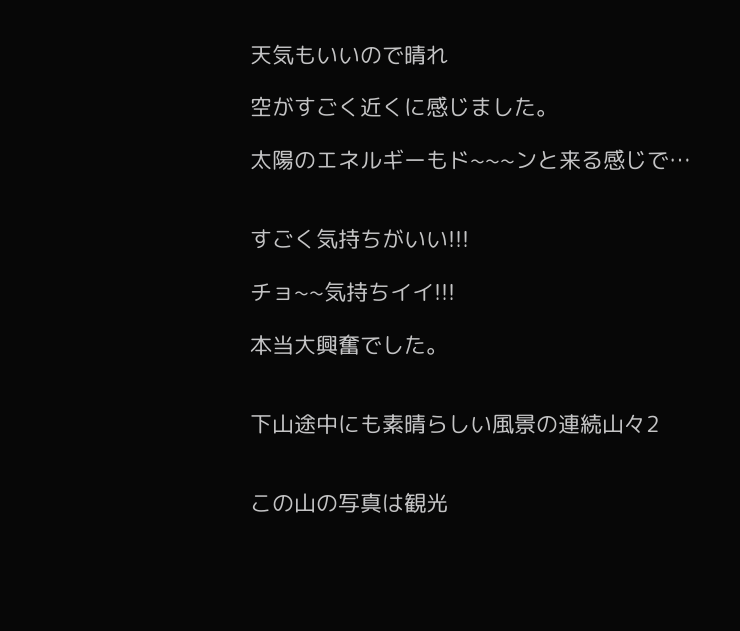天気もいいので晴れ

空がすごく近くに感じました。

太陽のエネルギーもド~~~ンと来る感じで…


すごく気持ちがいい!!!

チョ~~気持ちイイ!!!

本当大興奮でした。


下山途中にも素晴らしい風景の連続山々2


この山の写真は観光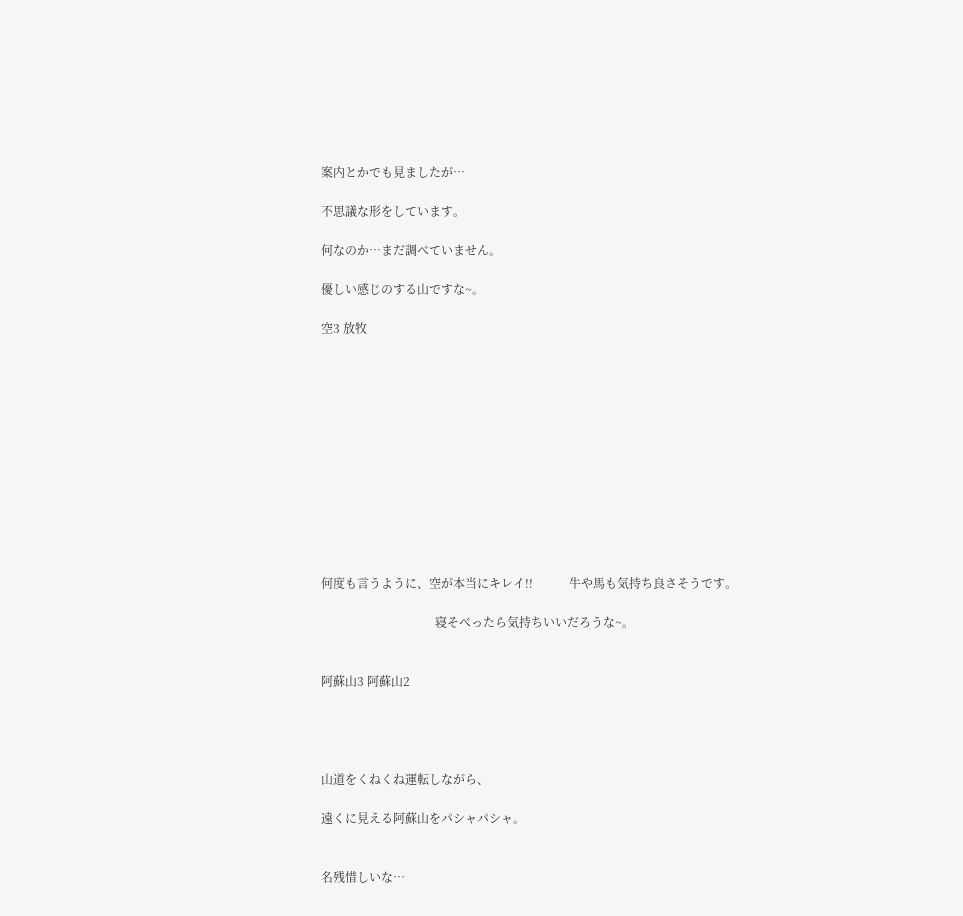案内とかでも見ましたが…

不思議な形をしています。

何なのか…まだ調べていません。

優しい感じのする山ですな~。

空3 放牧












何度も言うように、空が本当にキレイ!!            牛や馬も気持ち良さそうです。

                                      寝そべったら気持ちいいだろうな~。


阿蘇山3 阿蘇山2




山道をくねくね運転しながら、

遠くに見える阿蘇山をパシャパシャ。


名残惜しいな…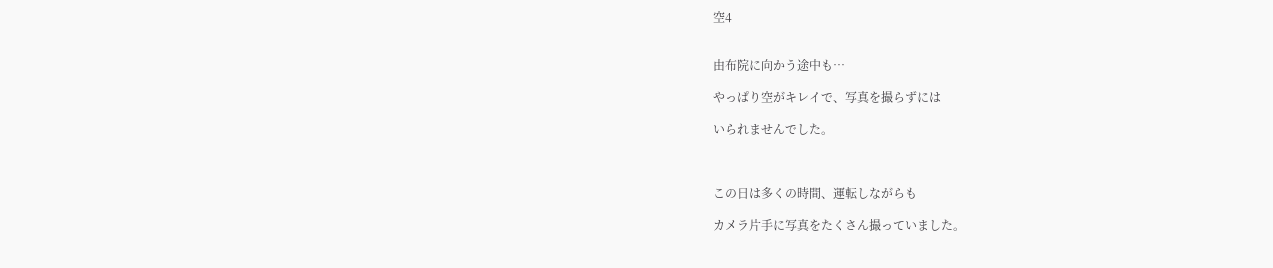空4


由布院に向かう途中も…

やっぱり空がキレイで、写真を撮らずには

いられませんでした。



この日は多くの時間、運転しながらも

カメラ片手に写真をたくさん撮っていました。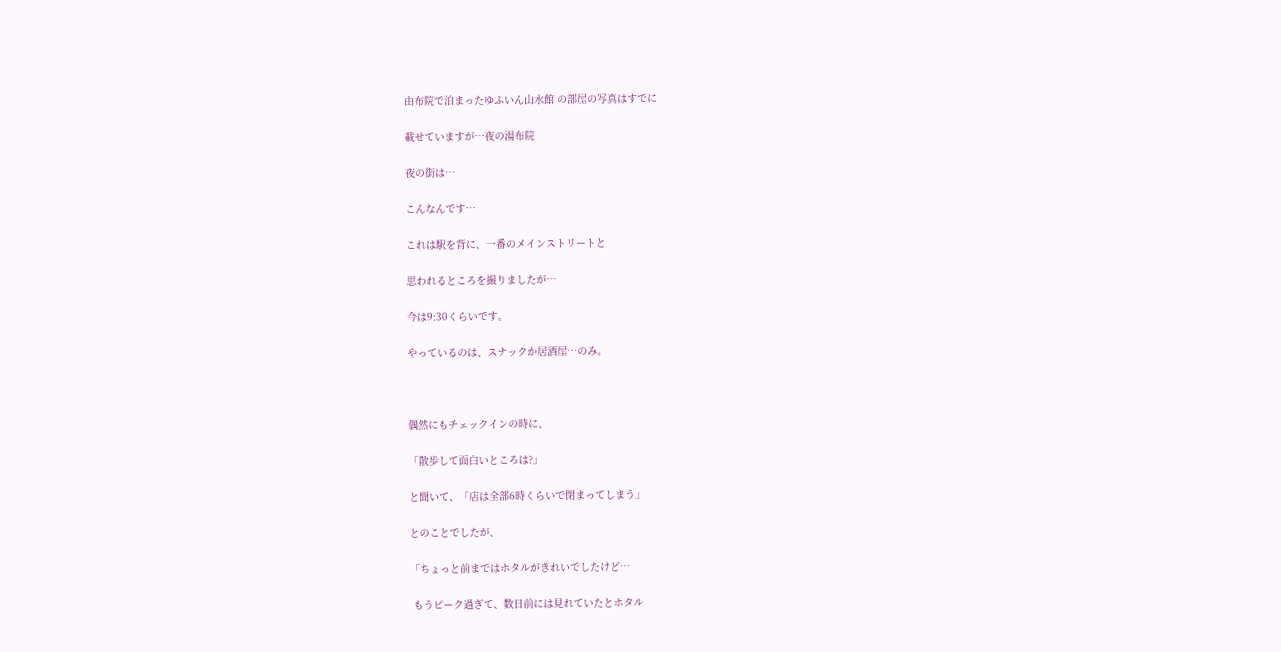由布院で泊まったゆふいん山水館 の部屋の写真はすでに

載せていますが…夜の湯布院

夜の街は…

こんなんです…

これは駅を背に、一番のメインストリートと

思われるところを撮りましたが…

今は9:30くらいです。

やっているのは、スナックか居酒屋…のみ。



偶然にもチェックインの時に、

「散歩して面白いところは?」

と聞いて、「店は全部6時くらいで閉まってしまう」

とのことでしたが、

「ちょっと前まではホタルがきれいでしたけど…

 もうピーク過ぎて、数日前には見れていたとホタル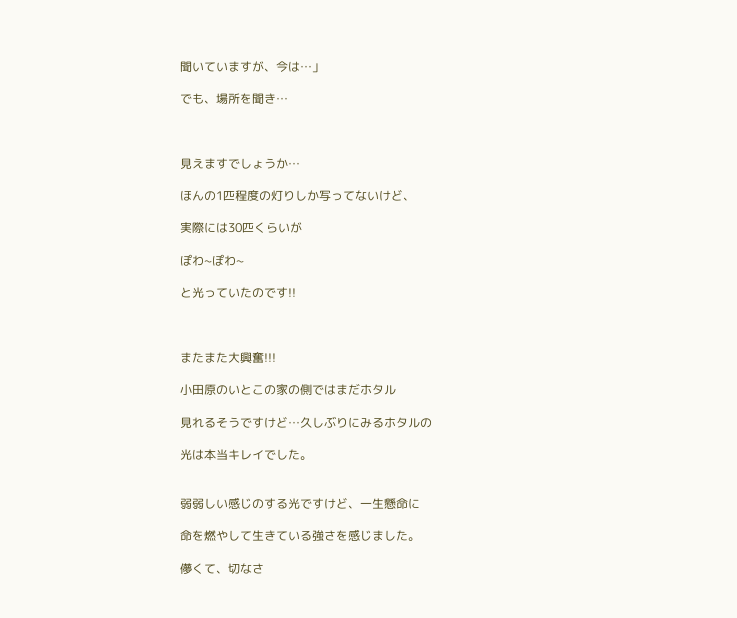聞いていますが、今は…」

でも、場所を聞き…



見えますでしょうか…

ほんの1匹程度の灯りしか写ってないけど、

実際には30匹くらいが

ぽわ~ぽわ~

と光っていたのです!!



またまた大興奮!!!

小田原のいとこの家の側ではまだホタル

見れるそうですけど…久しぶりにみるホタルの

光は本当キレイでした。


弱弱しい感じのする光ですけど、一生懸命に

命を燃やして生きている強さを感じました。

儚くて、切なさ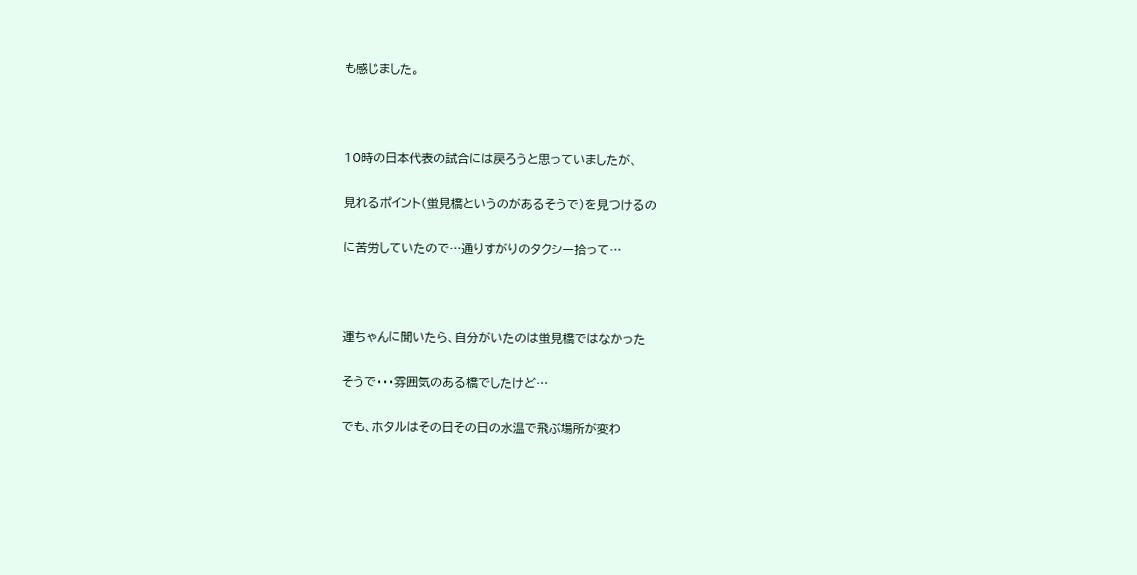も感じました。



10時の日本代表の試合には戻ろうと思っていましたが、

見れるポイント(蛍見橋というのがあるそうで)を見つけるの

に苦労していたので…通りすがりのタクシー拾って…



運ちゃんに聞いたら、自分がいたのは蛍見橋ではなかった

そうで・・・雰囲気のある橋でしたけど…

でも、ホタルはその日その日の水温で飛ぶ場所が変わ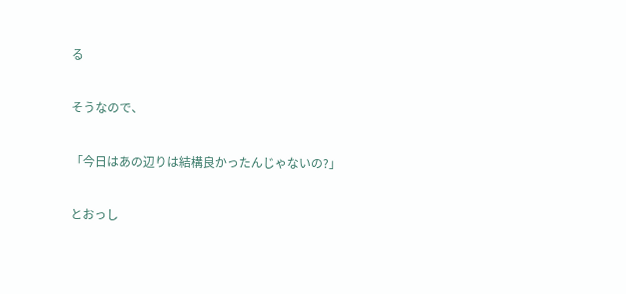る

そうなので、

「今日はあの辺りは結構良かったんじゃないの?」

とおっし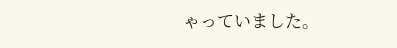ゃっていました。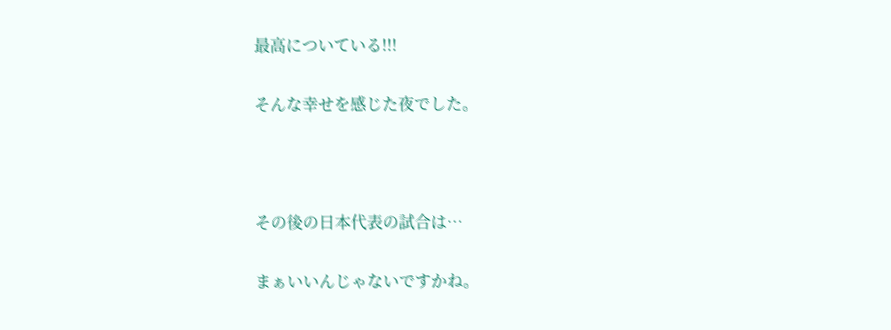最高についている!!!

そんな幸せを感じた夜でした。



その後の日本代表の試合は…

まぁいいんじゃないですかね。